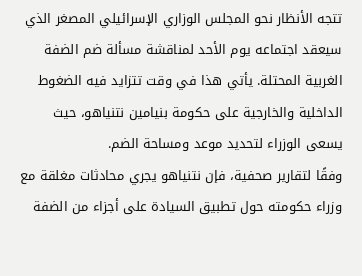تتجه الأنظار نحو المجلس الوزاري الإسرائيلي المصغر الذي سيعقد اجتماعه يوم الأحد لمناقشة مسألة ضم الضفة الغربية المحتلة. يأتي هذا في وقت تتزايد فيه الضغوط الداخلية والخارجية على حكومة بنيامين نتنياهو، حيث يسعى الوزراء لتحديد موعد ومساحة الضم.
وفقًا لتقارير صحفية، فإن نتنياهو يجري محادثات مغلقة مع وزراء حكومته حول تطبيق السيادة على أجزاء من الضفة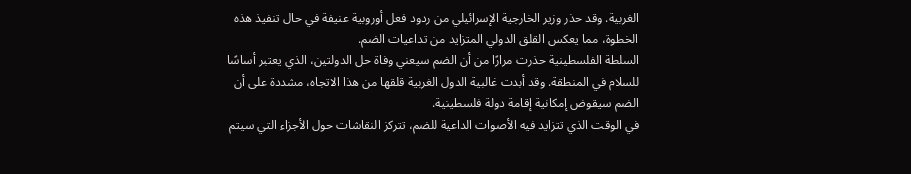الغربية. وقد حذر وزير الخارجية الإسرائيلي من ردود فعل أوروبية عنيفة في حال تنفيذ هذه الخطوة، مما يعكس القلق الدولي المتزايد من تداعيات الضم.
السلطة الفلسطينية حذرت مرارًا من أن الضم سيعني وفاة حل الدولتين، الذي يعتبر أساسًا للسلام في المنطقة. وقد أبدت غالبية الدول الغربية قلقها من هذا الاتجاه، مشددة على أن الضم سيقوض إمكانية إقامة دولة فلسطينية.
في الوقت الذي تتزايد فيه الأصوات الداعية للضم، تتركز النقاشات حول الأجزاء التي سيتم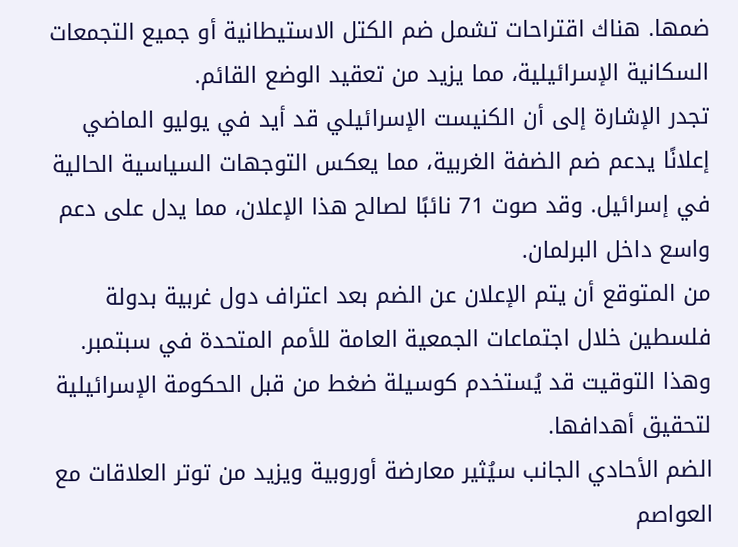ضمها. هناك اقتراحات تشمل ضم الكتل الاستيطانية أو جميع التجمعات السكانية الإسرائيلية، مما يزيد من تعقيد الوضع القائم.
تجدر الإشارة إلى أن الكنيست الإسرائيلي قد أيد في يوليو الماضي إعلانًا يدعم ضم الضفة الغربية، مما يعكس التوجهات السياسية الحالية في إسرائيل. وقد صوت 71 نائبًا لصالح هذا الإعلان، مما يدل على دعم واسع داخل البرلمان.
من المتوقع أن يتم الإعلان عن الضم بعد اعتراف دول غربية بدولة فلسطين خلال اجتماعات الجمعية العامة للأمم المتحدة في سبتمبر. وهذا التوقيت قد يُستخدم كوسيلة ضغط من قبل الحكومة الإسرائيلية لتحقيق أهدافها.
الضم الأحادي الجانب سيُثير معارضة أوروبية ويزيد من توتر العلاقات مع العواصم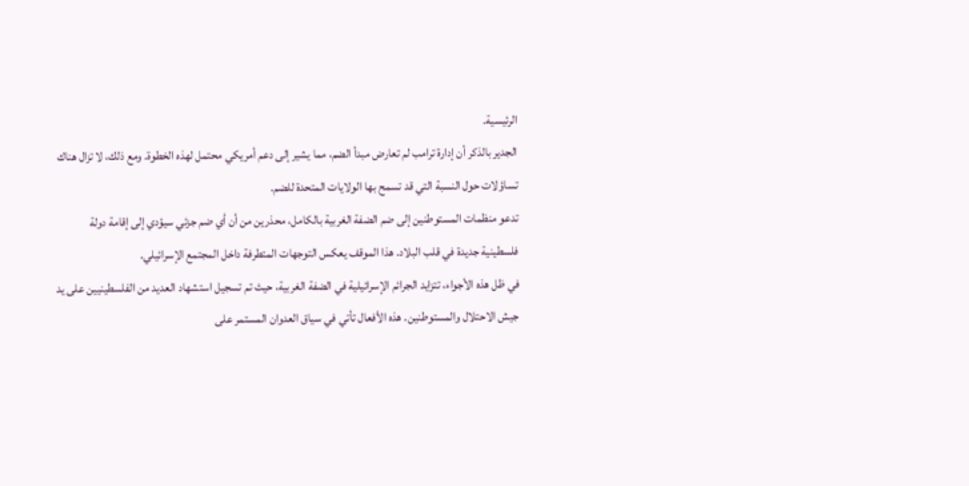الرئيسية.
الجدير بالذكر أن إدارة ترامب لم تعارض مبدأ الضم، مما يشير إلى دعم أمريكي محتمل لهذه الخطوة. ومع ذلك، لا تزال هناك تساؤلات حول النسبة التي قد تسمح بها الولايات المتحدة للضم.
تدعو منظمات المستوطنين إلى ضم الضفة الغربية بالكامل، محذرين من أن أي ضم جزئي سيؤدي إلى إقامة دولة فلسطينية جديدة في قلب البلاد. هذا الموقف يعكس التوجهات المتطرفة داخل المجتمع الإسرائيلي.
في ظل هذه الأجواء، تتزايد الجرائم الإسرائيلية في الضفة الغربية، حيث تم تسجيل استشهاد العديد من الفلسطينيين على يد جيش الاحتلال والمستوطنين. هذه الأفعال تأتي في سياق العدوان المستمر على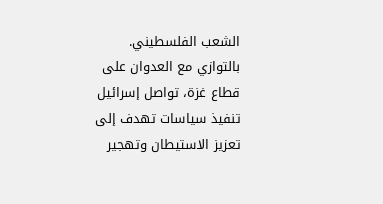الشعب الفلسطيني.
بالتوازي مع العدوان على قطاع غزة، تواصل إسرائيل تنفيذ سياسات تهدف إلى تعزيز الاستيطان وتهجير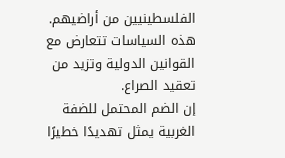الفلسطينيين من أراضيهم. هذه السياسات تتعارض مع القوانين الدولية وتزيد من تعقيد الصراع.
إن الضم المحتمل للضفة الغربية يمثل تهديدًا خطيرًا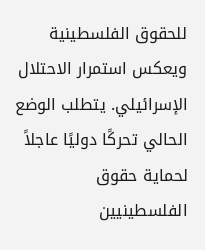للحقوق الفلسطينية ويعكس استمرار الاحتلال الإسرائيلي. يتطلب الوضع الحالي تحركًا دوليًا عاجلاً لحماية حقوق الفلسطينيين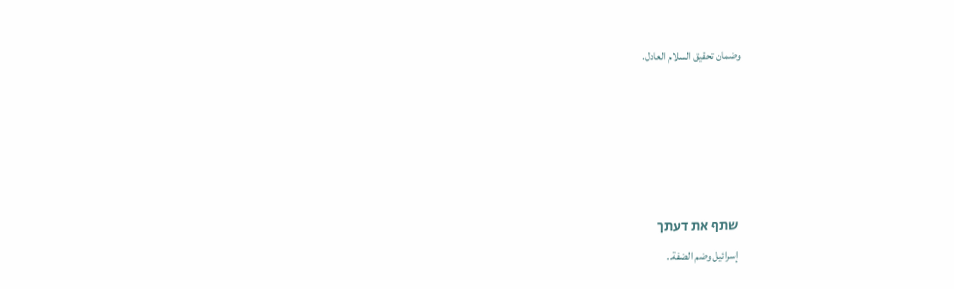وضمان تحقيق السلام العادل.





שתף את דעתך
إسرائيل وضم الضفة..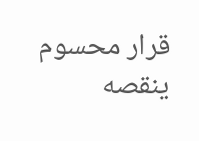قرار محسوم ينقصه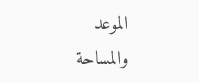الموعد والمساحة